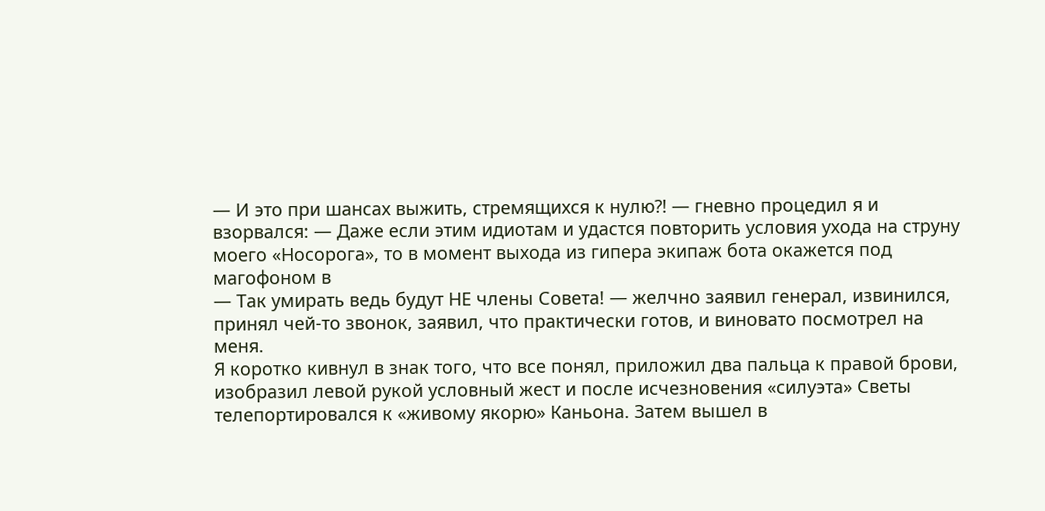— И это при шансах выжить, стремящихся к нулю⁈ — гневно процедил я и взорвался: — Даже если этим идиотам и удастся повторить условия ухода на струну моего «Носорога», то в момент выхода из гипера экипаж бота окажется под магофоном в
— Так умирать ведь будут НЕ члены Совета! — желчно заявил генерал, извинился, принял чей-то звонок, заявил, что практически готов, и виновато посмотрел на меня.
Я коротко кивнул в знак того, что все понял, приложил два пальца к правой брови, изобразил левой рукой условный жест и после исчезновения «силуэта» Светы телепортировался к «живому якорю» Каньона. Затем вышел в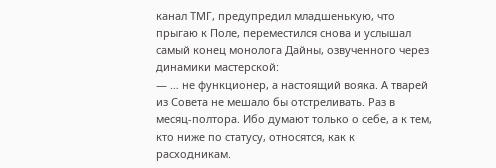канал ТМГ, предупредил младшенькую, что прыгаю к Поле, переместился снова и услышал самый конец монолога Дайны, озвученного через динамики мастерской:
— … не функционер, а настоящий вояка. А тварей из Совета не мешало бы отстреливать. Раз в месяц-полтора. Ибо думают только о себе, а к тем, кто ниже по статусу, относятся, как к расходникам.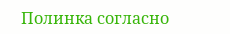Полинка согласно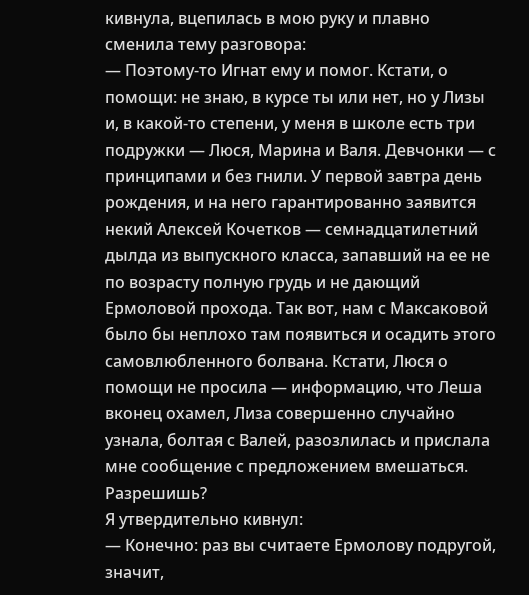кивнула, вцепилась в мою руку и плавно сменила тему разговора:
— Поэтому-то Игнат ему и помог. Кстати, о помощи: не знаю, в курсе ты или нет, но у Лизы и, в какой-то степени, у меня в школе есть три подружки — Люся, Марина и Валя. Девчонки — с принципами и без гнили. У первой завтра день рождения, и на него гарантированно заявится некий Алексей Кочетков — семнадцатилетний дылда из выпускного класса, запавший на ее не по возрасту полную грудь и не дающий Ермоловой прохода. Так вот, нам с Максаковой было бы неплохо там появиться и осадить этого самовлюбленного болвана. Кстати, Люся о помощи не просила — информацию, что Леша вконец охамел, Лиза совершенно случайно узнала, болтая с Валей, разозлилась и прислала мне сообщение с предложением вмешаться. Разрешишь?
Я утвердительно кивнул:
— Конечно: раз вы считаете Ермолову подругой, значит,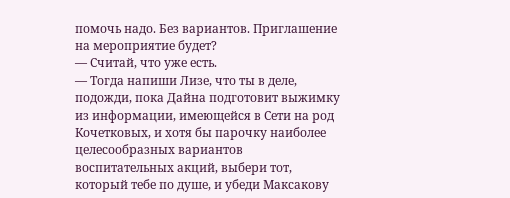помочь надо. Без вариантов. Приглашение на мероприятие будет?
— Считай, что уже есть.
— Тогда напиши Лизе, что ты в деле, подожди, пока Дайна подготовит выжимку из информации, имеющейся в Сети на род Кочетковых, и хотя бы парочку наиболее целесообразных вариантов воспитательных акций, выбери тот, который тебе по душе, и убеди Максакову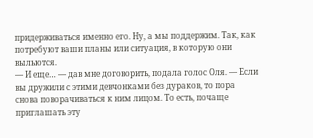придерживаться именно его. Ну, а мы поддержим. Так, как потребуют ваши планы или ситуация, в которую они выльются.
— И еще… — дав мне договорить, подала голос Оля. — Если вы дружили с этими девчонками без дураков, то пора снова поворачиваться к ним лицом. То есть, почаще приглашать эту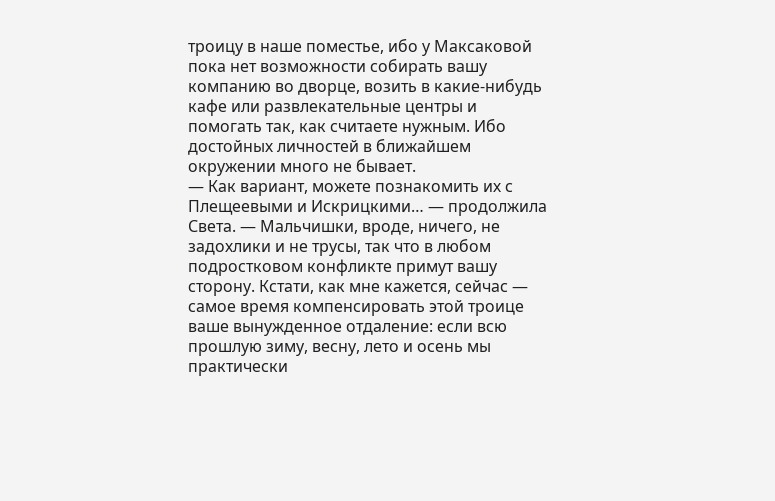троицу в наше поместье, ибо у Максаковой пока нет возможности собирать вашу компанию во дворце, возить в какие-нибудь кафе или развлекательные центры и помогать так, как считаете нужным. Ибо достойных личностей в ближайшем окружении много не бывает.
— Как вариант, можете познакомить их с Плещеевыми и Искрицкими… — продолжила Света. — Мальчишки, вроде, ничего, не задохлики и не трусы, так что в любом подростковом конфликте примут вашу сторону. Кстати, как мне кажется, сейчас — самое время компенсировать этой троице ваше вынужденное отдаление: если всю прошлую зиму, весну, лето и осень мы практически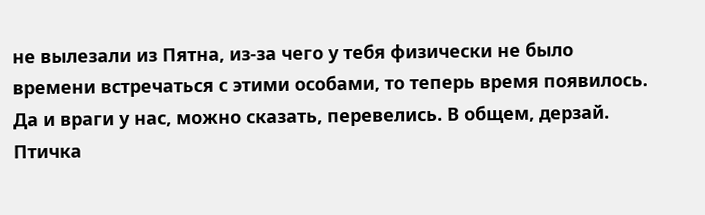не вылезали из Пятна, из-за чего у тебя физически не было времени встречаться с этими особами, то теперь время появилось. Да и враги у нас, можно сказать, перевелись. В общем, дерзай.
Птичка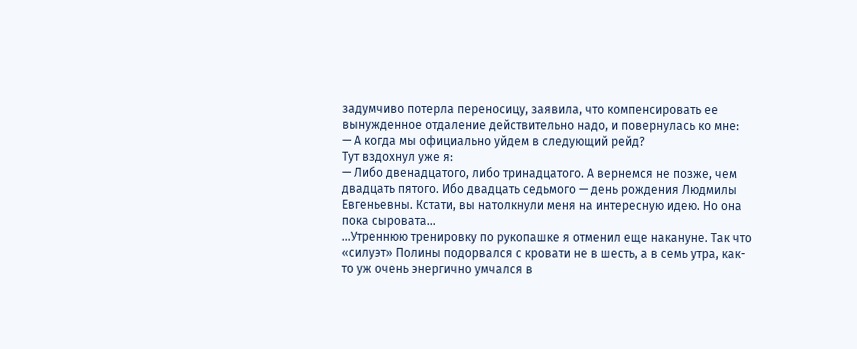задумчиво потерла переносицу, заявила, что компенсировать ее вынужденное отдаление действительно надо, и повернулась ко мне:
— А когда мы официально уйдем в следующий рейд?
Тут вздохнул уже я:
— Либо двенадцатого, либо тринадцатого. А вернемся не позже, чем двадцать пятого. Ибо двадцать седьмого — день рождения Людмилы Евгеньевны. Кстати, вы натолкнули меня на интересную идею. Но она пока сыровата…
…Утреннюю тренировку по рукопашке я отменил еще накануне. Так что «силуэт» Полины подорвался с кровати не в шесть, а в семь утра, как-то уж очень энергично умчался в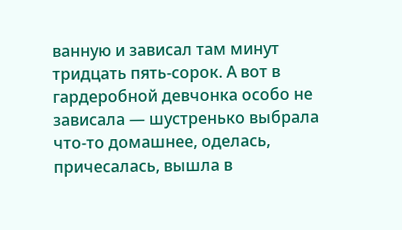ванную и зависал там минут тридцать пять-сорок. А вот в гардеробной девчонка особо не зависала — шустренько выбрала что-то домашнее, оделась, причесалась, вышла в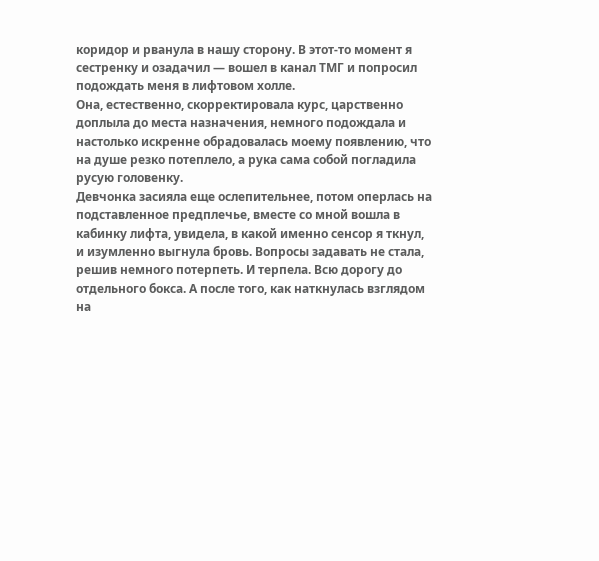коридор и рванула в нашу сторону. В этот-то момент я сестренку и озадачил — вошел в канал ТМГ и попросил подождать меня в лифтовом холле.
Она, естественно, скорректировала курс, царственно доплыла до места назначения, немного подождала и настолько искренне обрадовалась моему появлению, что на душе резко потеплело, а рука сама собой погладила русую головенку.
Девчонка засияла еще ослепительнее, потом оперлась на подставленное предплечье, вместе со мной вошла в кабинку лифта, увидела, в какой именно сенсор я ткнул, и изумленно выгнула бровь. Вопросы задавать не стала, решив немного потерпеть. И терпела. Всю дорогу до отдельного бокса. А после того, как наткнулась взглядом на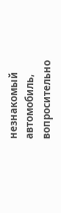незнакомый автомобиль, вопросительно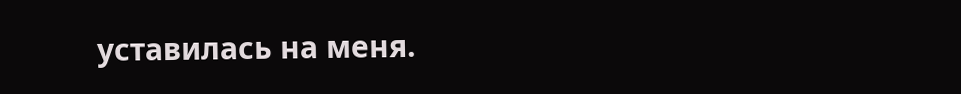уставилась на меня.